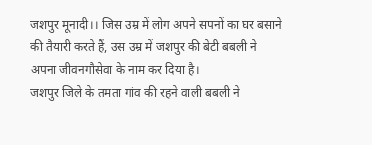जशपुर मूनादी।। जिस उम्र में लोग अपने सपनों का घर बसाने की तैयारी करते हैं, उस उम्र में जशपुर की बेटी बबली ने अपना जीवनगौसेवा के नाम कर दिया है।
जशपुर जिले के तमता गांव की रहने वाली बबली ने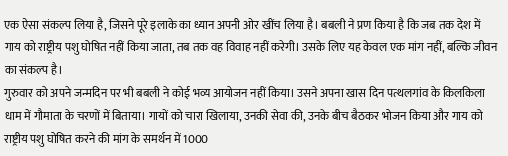एक ऐसा संकल्प लिया है, जिसने पूरे इलाके का ध्यान अपनी ओर खींच लिया है। बबली ने प्रण किया है कि जब तक देश में गाय को राष्ट्रीय पशु घोषित नहीं किया जाता, तब तक वह विवाह नहीं करेगी। उसके लिए यह केवल एक मांग नहीं, बल्कि जीवन का संकल्प है।
गुरुवार को अपने जन्मदिन पर भी बबली ने कोई भव्य आयोजन नहीं किया। उसने अपना खास दिन पत्थलगांव के किलकिला धाम में गौमाता के चरणों में बिताया। गायों को चारा खिलाया, उनकी सेवा की, उनके बीच बैठकर भोजन किया और गाय को राष्ट्रीय पशु घोषित करने की मांग के समर्थन में 1000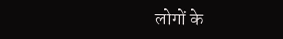लोगों के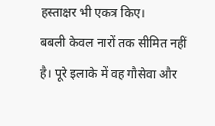हस्ताक्षर भी एकत्र किए।
बबली केवल नारों तक सीमित नहीं है। पूरे इलाके में वह गौसेवा और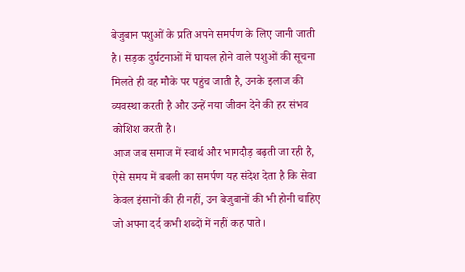बेजुबान पशुओं के प्रति अपने समर्पण के लिए जानी जाती है। सड़क दुर्घटनाओं में घायल होने वाले पशुओं की सूचना मिलते ही वह मौके पर पहुंच जाती है, उनके इलाज की व्यवस्था करती है और उन्हें नया जीवन देने की हर संभव कोशिश करती है।
आज जब समाज में स्वार्थ और भागदौड़ बढ़ती जा रही है, ऐसे समय में बबली का समर्पण यह संदेश देता है कि सेवा केवल इंसानों की ही नहीं, उन बेजुबानों की भी होनी चाहिए जो अपना दर्द कभी शब्दों में नहीं कह पाते।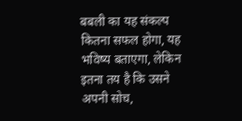बबली का यह संकल्प कितना सफल होगा, यह भविष्य बताएगा, लेकिन इतना तय है कि उसने अपनी सोच,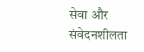सेवा और संवेदनशीलता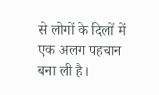से लोगों के दिलों में एक अलग पहचान बना ली है।